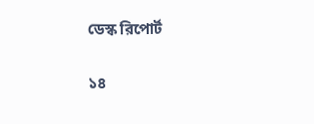ডেস্ক রিপোর্ট

১৪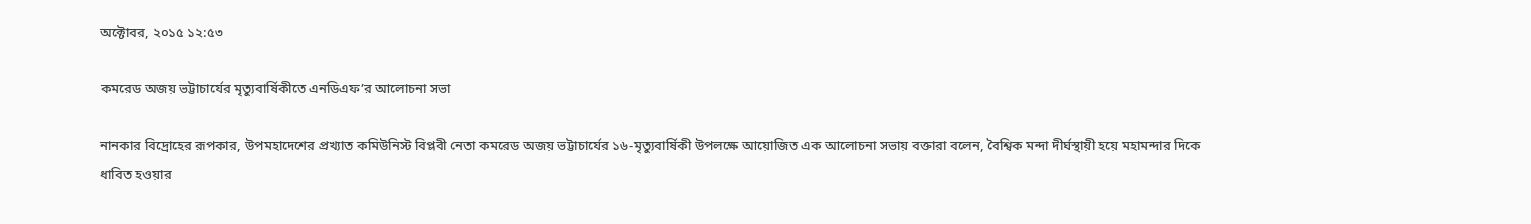অক্টোবর, ২০১৫ ১২:৫৩

কমরেড অজয় ভট্টাচার্যের মৃত্যুবার্ষিকীতে এনডিএফ’র আলোচনা সভা

নানকার বিদ্রোহের রূপকার, উপমহাদেশের প্রখ্যাত কমিউনিস্ট বিপ্লবী নেতা কমরেড অজয় ভট্টাচার্যের ১৬-মৃত্যুবার্ষিকী উপলক্ষে আয়োজিত এক আলোচনা সভায় বক্তারা বলেন, বৈশ্বিক মন্দা দীর্ঘস্থায়ী হয়ে মহামন্দার দিকে ধাবিত হওয়ার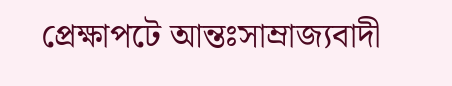প্রেক্ষাপটে আন্তঃসাম্রাজ্যবাদী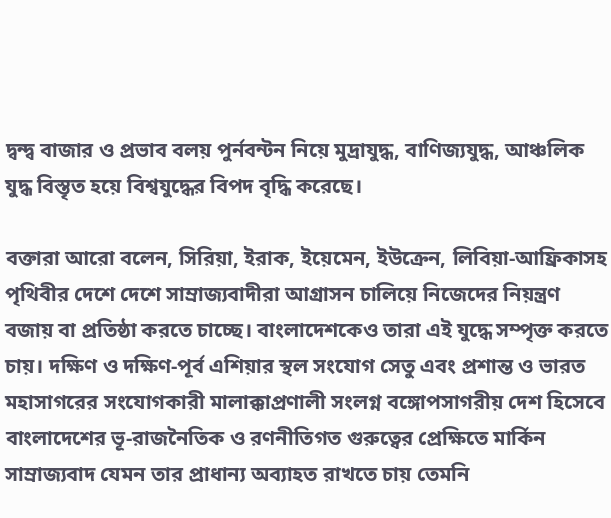দ্বন্দ্ব বাজার ও প্রভাব বলয় পুর্নবন্টন নিয়ে মুদ্রাযুদ্ধ, বাণিজ্যযুদ্ধ, আঞ্চলিক যুদ্ধ বিস্তৃত হয়ে বিশ্বযুদ্ধের বিপদ বৃদ্ধি করেছে।

বক্তারা আরো বলেন, সিরিয়া, ইরাক, ইয়েমেন, ইউক্রেন, লিবিয়া-আফ্রিকাসহ পৃথিবীর দেশে দেশে সাম্রাজ্যবাদীরা আগ্রাসন চালিয়ে নিজেদের নিয়ন্ত্রণ বজায় বা প্রতিষ্ঠা করতে চাচ্ছে। বাংলাদেশকেও তারা এই যুদ্ধে সম্পৃক্ত করতে চায়। দক্ষিণ ও দক্ষিণ-পূর্ব এশিয়ার স্থল সংযোগ সেতু এবং প্রশান্ত ও ভারত মহাসাগরের সংযোগকারী মালাক্কাপ্রণালী সংলগ্ন বঙ্গোপসাগরীয় দেশ হিসেবে বাংলাদেশের ভূ-রাজনৈতিক ও রণনীতিগত গুরুত্বের প্রেক্ষিতে মার্কিন সাম্রাজ্যবাদ যেমন তার প্রাধান্য অব্যাহত রাখতে চায় তেমনি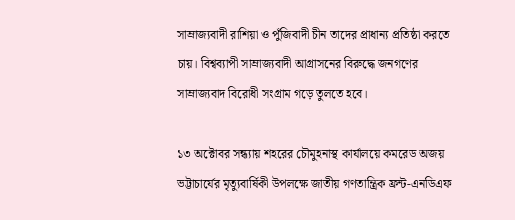সাম্রাজ্যবাদী রাশিয়া ও পুঁজিবাদী চীন তাদের প্রাধান্য প্রতিষ্ঠা করতে চায়। বিশ্বব্যাপী সাম্রাজ্যবাদী আগ্রাসনের বিরুদ্ধে জনগণের সাম্রাজ্যবাদ বিরোধী সংগ্রাম গড়ে তুলতে হবে।

১৩ অক্টোবর সন্ধ্যায় শহরের চৌমুহনাস্থ কার্যালয়ে কমরেড অজয় ভট্টাচার্যের মৃত্যুবার্ষিকী উপলক্ষে জাতীয় গণতান্ত্রিক ফ্রন্ট-এনডিএফ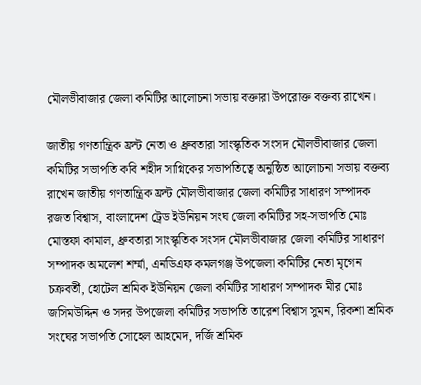মৌলভীবাজার জেলা কমিটির আলোচনা সভায় বক্তারা উপরোক্ত বক্তব্য রাখেন।

জাতীয় গণতান্ত্রিক ফ্রন্ট নেতা ও ধ্রুবতারা সাংস্কৃতিক সংসদ মৌলভীবাজার জেলা কমিটির সভাপতি কবি শহীদ সাগ্নিকের সভাপতিত্বে অনুষ্ঠিত আলোচনা সভায় বক্তব্য রাখেন জাতীয় গণতান্ত্রিক ফ্রন্ট মৌলভীবাজার জেলা কমিটির সাধারণ সম্পাদক রজত বিশ্বাস, বাংলাদেশ ট্রেড ইউনিয়ন সংঘ জেলা কমিটির সহ-সভাপতি মোঃ মোস্তফা কামাল, ধ্রুবতারা সাংস্কৃতিক সংসদ মৌলভীবাজার জেলা কমিটির সাধারণ সম্পাদক অমলেশ শর্ম্মা, এনডিএফ কমলগঞ্জ উপজেলা কমিটির নেতা মৃগেন চক্রবর্তী, হোটেল শ্রমিক ইউনিয়ন জেলা কমিটির সাধারণ সম্পাদক মীর মোঃ জসিমউদ্দিন ও সদর উপজেলা কমিটির সভাপতি তারেশ বিশ্বাস সুমন, রিকশা শ্রমিক সংঘের সভাপতি সোহেল আহমেদ, দর্জি শ্রমিক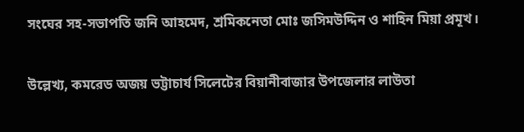সংঘের সহ-সভাপতি জনি আহমেদ, শ্রমিকনেতা মোঃ জসিমউদ্দিন ও শাহিন মিয়া প্রমূখ।

উল্লেখ্য, কমরেড অজয় ভট্টাচার্য সিলেটের বিয়ানীবাজার উপজেলার লাউতা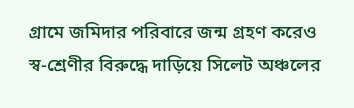গ্রামে জমিদার পরিবারে জন্ম গ্রহণ করেও স্ব-শ্রেণীর বিরুদ্ধে দাড়িয়ে সিলেট অঞ্চলের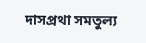দাসপ্রথা সমতুল্য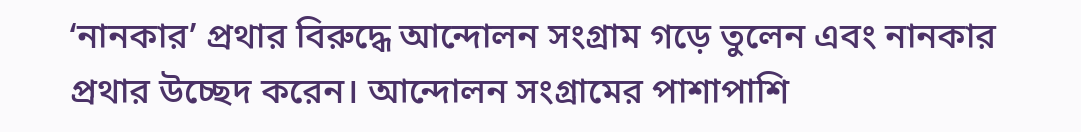‘নানকার’ প্রথার বিরুদ্ধে আন্দোলন সংগ্রাম গড়ে তুলেন এবং নানকার প্রথার উচ্ছেদ করেন। আন্দোলন সংগ্রামের পাশাপাশি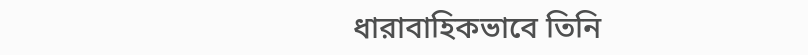ধারাবাহিকভাবে তিনি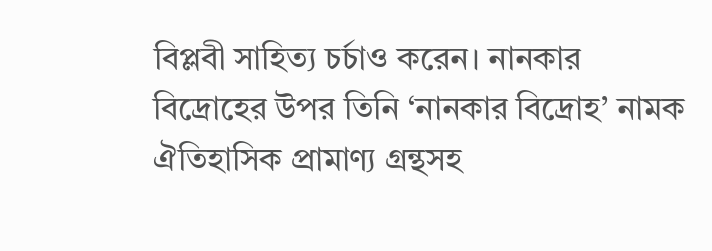বিপ্লবী সাহিত্য চর্চাও করেন। নানকার বিদ্রোহের উপর তিনি ‘নানকার বিদ্রোহ’ নামক ঐতিহাসিক প্রামাণ্য গ্রন্থসহ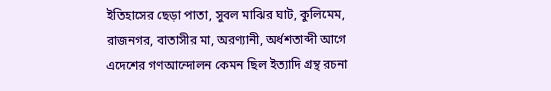ইতিহাসের ছেড়া পাতা, সুবল মাঝির ঘাট, কুলিমেম, রাজনগর, বাতাসীর মা, অরণ্যানী, অর্ধশতাব্দী আগে এদেশের গণআন্দোলন কেমন ছিল ইত্যাদি গ্রন্থ রচনা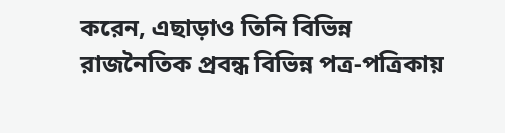করেন, এছাড়াও তিনি বিভিন্ন রাজনৈতিক প্রবন্ধ বিভিন্ন পত্র-পত্রিকায়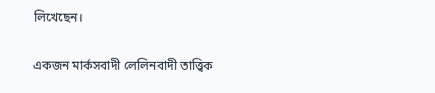লিখেছেন।

একজন মার্কসবাদী লেলিনবাদী তাত্ত্বিক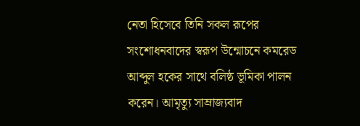নেতা হিসেবে তিনি সকল রূপের সংশোধনবাদের স্বরূপ উন্মোচনে কমরেড আব্দুল হকের সাথে বলিষ্ঠ ভূমিকা পালন করেন। আমৃত্যু সাম্রাজ্যবাদ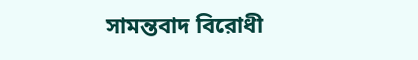সামন্তবাদ বিরোধী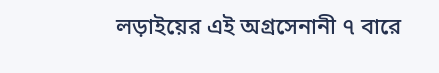লড়াইয়ের এই অগ্রসেনানী ৭ বারে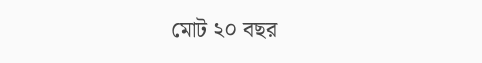মোট ২০ বছর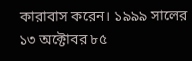কারাবাস করেন। ১৯৯৯ সালের ১৩ অক্টোবর ৮৫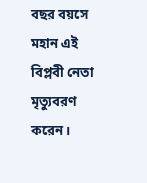বছর বয়সে মহান এই বিপ্লবী নেতা মৃত্যুবরণ করেন।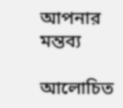আপনার মন্তব্য

আলোচিত